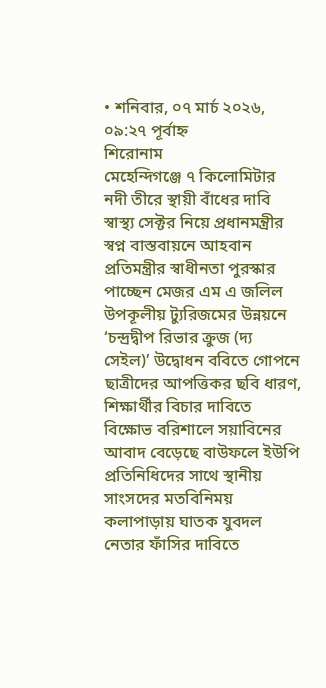• শনিবার, ০৭ মার্চ ২০২৬, ০৯:২৭ পূর্বাহ্ন
শিরোনাম
মেহেন্দিগঞ্জে ৭ কিলোমিটার নদী তীরে স্থায়ী বাঁধের দাবি স্বাস্থ্য সেক্টর নিয়ে প্রধানমন্ত্রীর স্বপ্ন বাস্তবায়নে আহবান প্রতিমন্ত্রীর স্বাধীনতা পুরস্কার পাচ্ছেন মেজর এম এ জলিল উপকূলীয় ট্যুরিজমের উন্নয়নে ‘চন্দ্রদ্বীপ রিভার ক্রুজ (দ্য সেইল)’ উদ্বোধন ববিতে গোপনে ছাত্রীদের আপত্তিকর ছবি ধারণ, শিক্ষার্থীর বিচার দাবিতে বিক্ষোভ বরিশালে সয়াবিনের আবাদ বেড়েছে বাউফলে ইউপি প্রতিনিধিদের সাথে স্থানীয় সাংসদের মতবিনিময় কলাপাড়ায় ঘাতক যুবদল নেতার ফাঁসির দাবিতে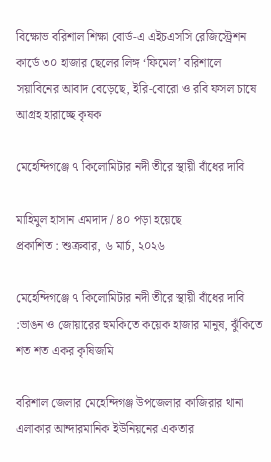বিক্ষোভ বরিশাল শিক্ষা বোর্ড-এ এইচএসসি রেজিস্ট্রেশন কার্ডে ৩০ হাজার ছেলের লিঙ্গ ‘ফিমেল’ বরিশালে সয়াবিনের আবাদ বেড়েছে, ইরি-বোরো ও রবি ফসল চাষে আগ্রহ হারাচ্ছে কৃষক

মেহেন্দিগঞ্জে ৭ কিলোমিটার নদী তীরে স্থায়ী বাঁধের দাবি

মাহিমুল হাসান এমদাদ / ৪০ পড়া হয়েছে
প্রকাশিত : শুক্রবার, ৬ মার্চ, ২০২৬

মেহেন্দিগঞ্জে ৭ কিলোমিটার নদী তীরে স্থায়ী বাঁধের দাবি :ভাঙন ও জোয়ারের হুমকিতে কয়েক হাজার মানুষ, ঝুঁকিতে শত শত একর কৃষিজমি

বরিশাল জেলার মেহেন্দিগঞ্জ উপজেলার কাজিরার থানা এলাকার আন্দারমানিক ইউনিয়নের একতার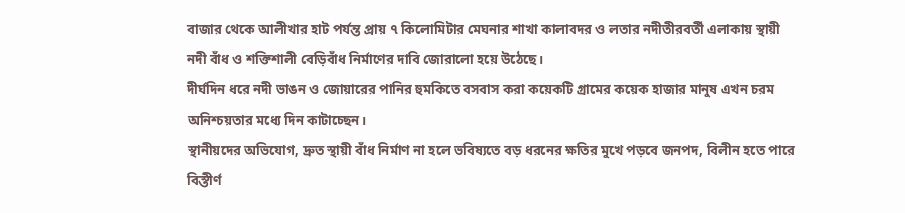বাজার থেকে আলীখার হাট পর্যন্ত প্রায় ৭ কিলোমিটার মেঘনার শাখা কালাবদর ও লতার নদীতীরবর্তী এলাকায় স্থায়ী নদী বাঁধ ও শক্তিশালী বেড়িবাঁধ নির্মাণের দাবি জোরালো হয়ে উঠেছে।
দীর্ঘদিন ধরে নদী ভাঙন ও জোয়ারের পানির হুমকিতে বসবাস করা কয়েকটি গ্রামের কয়েক হাজার মানুষ এখন চরম অনিশ্চয়তার মধ্যে দিন কাটাচ্ছেন।
স্থানীয়দের অভিযোগ, দ্রুত স্থায়ী বাঁধ নির্মাণ না হলে ভবিষ্যতে বড় ধরনের ক্ষতির মুখে পড়বে জনপদ, বিলীন হতে পারে বিস্তীর্ণ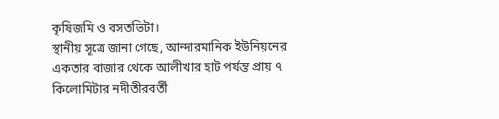কৃষিজমি ও বসতভিটা।
স্থানীয় সূত্রে জানা গেছে, আন্দারমানিক ইউনিয়নের একতার বাজার থেকে আলীখার হাট পর্যন্ত প্রায় ৭ কিলোমিটার নদীতীরবর্তী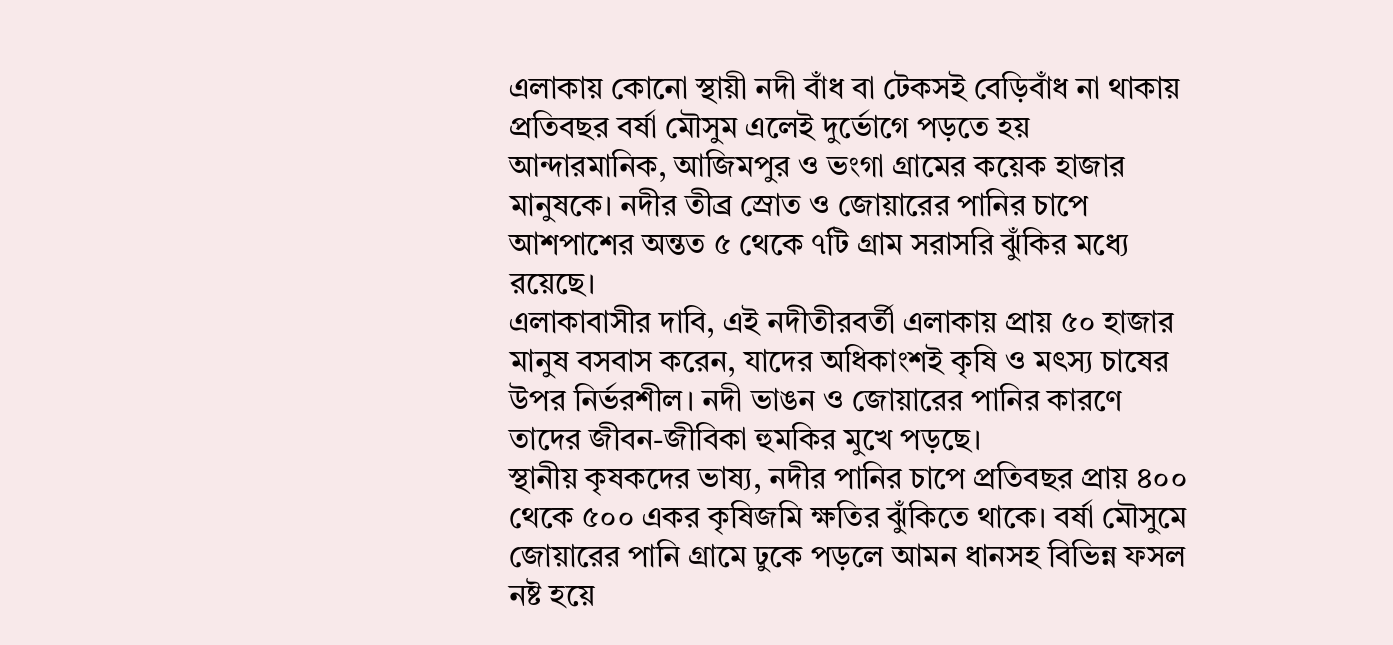এলাকায় কোনো স্থায়ী নদী বাঁধ বা টেকসই বেড়িবাঁধ না থাকায় প্রতিবছর বর্ষা মৌসুম এলেই দুর্ভোগে পড়তে হয় আন্দারমানিক, আজিমপুর ও ভংগা গ্রামের কয়েক হাজার মানুষকে। নদীর তীব্র স্রোত ও জোয়ারের পানির চাপে আশপাশের অন্তত ৫ থেকে ৭টি গ্রাম সরাসরি ঝুঁকির মধ্যে রয়েছে।
এলাকাবাসীর দাবি, এই নদীতীরবর্তী এলাকায় প্রায় ৫০ হাজার মানুষ বসবাস করেন, যাদের অধিকাংশই কৃষি ও মৎস্য চাষের উপর নির্ভরশীল। নদী ভাঙন ও জোয়ারের পানির কারণে তাদের জীবন-জীবিকা হুমকির মুখে পড়ছে।
স্থানীয় কৃষকদের ভাষ্য, নদীর পানির চাপে প্রতিবছর প্রায় ৪০০ থেকে ৫০০ একর কৃষিজমি ক্ষতির ঝুঁকিতে থাকে। বর্ষা মৌসুমে জোয়ারের পানি গ্রামে ঢুকে পড়লে আমন ধানসহ বিভিন্ন ফসল নষ্ট হয়ে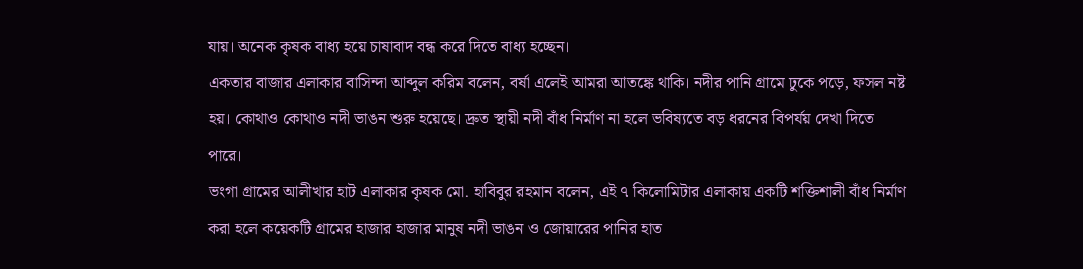যায়। অনেক কৃষক বাধ্য হয়ে চাষাবাদ বন্ধ করে দিতে বাধ্য হচ্ছেন।
একতার বাজার এলাকার বাসিন্দা আব্দুল করিম বলেন, বর্ষা এলেই আমরা আতঙ্কে থাকি। নদীর পানি গ্রামে ঢুকে পড়ে, ফসল নষ্ট হয়। কোথাও কোথাও নদী ভাঙন শুরু হয়েছে। দ্রুত স্থায়ী নদী বাঁধ নির্মাণ না হলে ভবিষ্যতে বড় ধরনের বিপর্যয় দেখা দিতে পারে।
ভংগা গ্রামের আলীখার হাট এলাকার কৃষক মো. হাবিবুর রহমান বলেন, এই ৭ কিলোমিটার এলাকায় একটি শক্তিশালী বাঁধ নির্মাণ করা হলে কয়েকটি গ্রামের হাজার হাজার মানুষ নদী ভাঙন ও জোয়ারের পানির হাত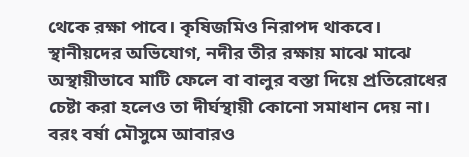থেকে রক্ষা পাবে। কৃষিজমিও নিরাপদ থাকবে।
স্থানীয়দের অভিযোগ, নদীর তীর রক্ষায় মাঝে মাঝে অস্থায়ীভাবে মাটি ফেলে বা বালুর বস্তা দিয়ে প্রতিরোধের চেষ্টা করা হলেও তা দীর্ঘস্থায়ী কোনো সমাধান দেয় না। বরং বর্ষা মৌসুমে আবারও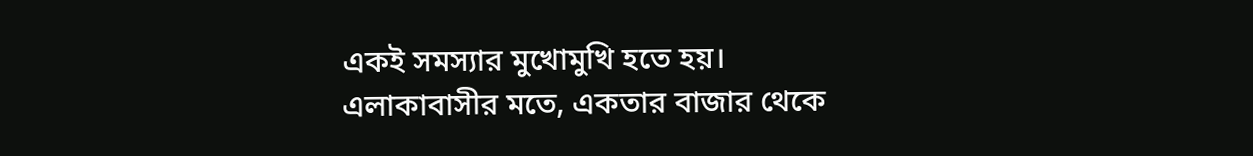একই সমস্যার মুখোমুখি হতে হয়।
এলাকাবাসীর মতে, একতার বাজার থেকে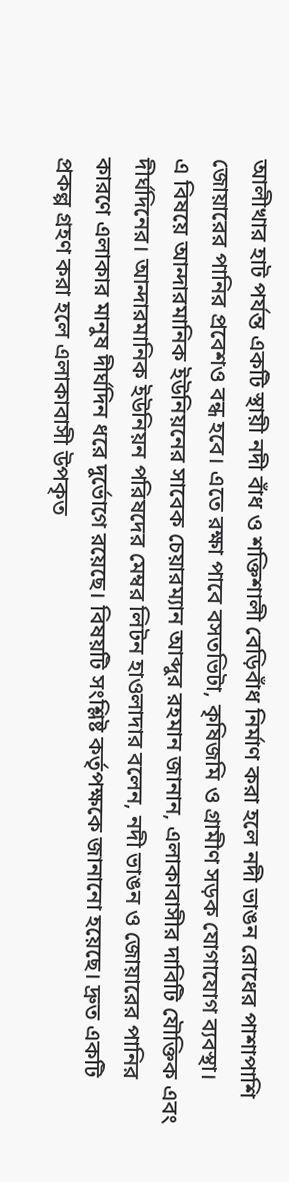আলীখার হাট পর্যন্ত একটি স্থায়ী নদী বাঁধ ও শক্তিশালী বেড়িবাঁধ নির্মাণ করা হলে নদী ভাঙন রোধের পাশাপাশি জোয়ারের পানির প্রবেশও বন্ধ হবে। এতে রক্ষা পাবে বসতভিটা, কৃষিজমি ও গ্রামীণ সড়ক যোগাযোগ ব্যবস্থা।
এ বিষয়ে আন্দারমানিক ইউনিয়নের সাবেক চেয়ারম্যান আব্দুর রহমান জানান, এলাকাবাসীর দাবিটি যৌক্তিক এবং দীর্ঘদিনের। আন্দারমানিক ইউনিয়ন পরিষদের মেম্বর লিটন হাওলাদার বলেন, নদী ভাঙন ও জোয়ারের পানির কারণে এলাকার মানুষ দীর্ঘদিন ধরে দুর্ভোগে রয়েছে। বিষয়টি সংশ্লিষ্ট কর্তৃপক্ষকে জানানো হয়েছে। দ্রুত একটি প্রকল্প গ্রহণ করা হলে এলাকাবাসী উপকৃত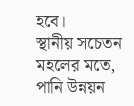হবে।
স্থানীয় সচেতন মহলের মতে, পানি উন্নয়ন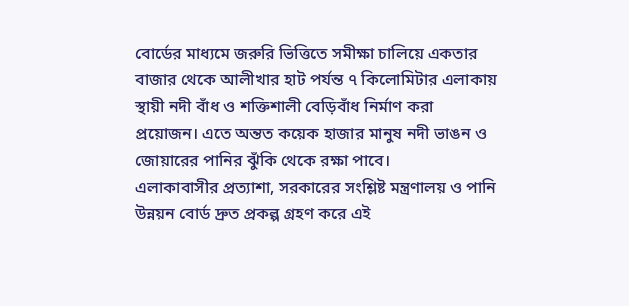বোর্ডের মাধ্যমে জরুরি ভিত্তিতে সমীক্ষা চালিয়ে একতার বাজার থেকে আলীখার হাট পর্যন্ত ৭ কিলোমিটার এলাকায় স্থায়ী নদী বাঁধ ও শক্তিশালী বেড়িবাঁধ নির্মাণ করা প্রয়োজন। এতে অন্তত কয়েক হাজার মানুষ নদী ভাঙন ও জোয়ারের পানির ঝুঁকি থেকে রক্ষা পাবে।
এলাকাবাসীর প্রত্যাশা, সরকারের সংশ্লিষ্ট মন্ত্রণালয় ও পানি উন্নয়ন বোর্ড দ্রুত প্রকল্প গ্রহণ করে এই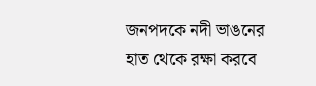জনপদকে নদী ভাঙনের হাত থেকে রক্ষা করবে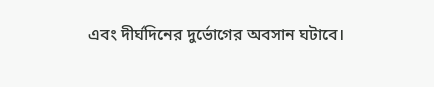এবং দীর্ঘদিনের দুর্ভোগের অবসান ঘটাবে।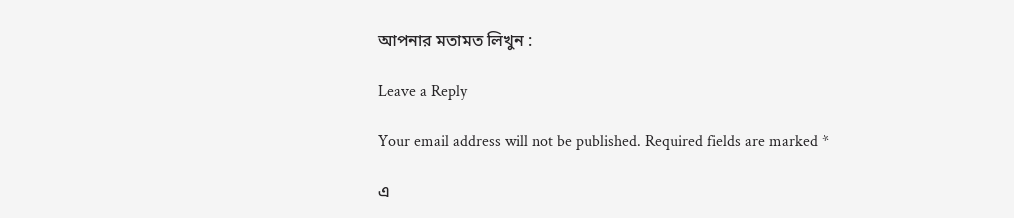আপনার মতামত লিখুন :

Leave a Reply

Your email address will not be published. Required fields are marked *

এ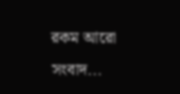রকম আরো সংবাদ...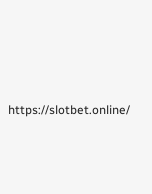https://slotbet.online/